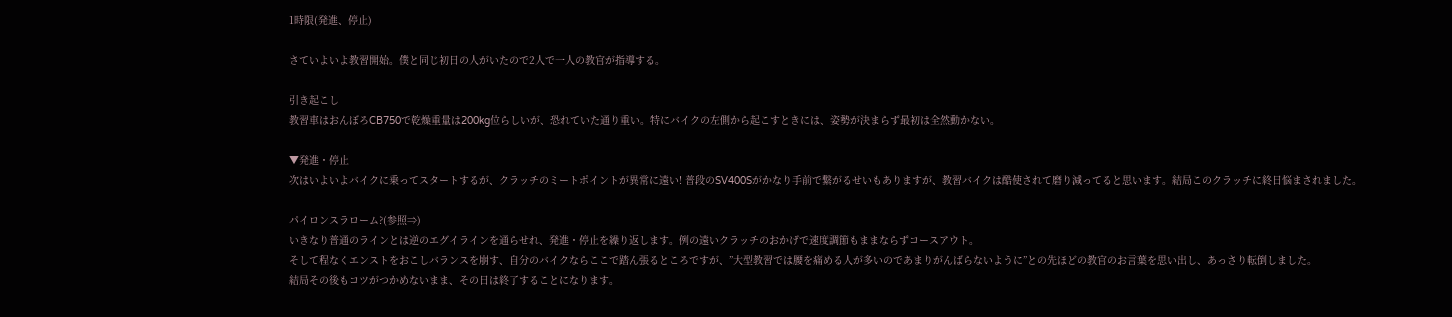1時限(発進、停止)

さていよいよ教習開始。僕と同じ初日の人がいたので2人で一人の教官が指導する。

引き起こし
教習車はおんぼろCB750で乾燥重量は200kg位らしいが、恐れていた通り重い。特にバイクの左側から起こすときには、姿勢が決まらず最初は全然動かない。

▼発進・停止
次はいよいよバイクに乗ってスタートするが、クラッチのミートポイントが異常に遠い! 普段のSV400Sがかなり手前で繋がるせいもありますが、教習バイクは酷使されて磨り減ってると思います。結局このクラッチに終日悩まされました。

パイロンスラローム?(参照⇒)
いきなり普通のラインとは逆のエグイラインを通らせれ、発進・停止を繰り返します。例の遠いクラッチのおかげで速度調節もままならずコースアウト。
そして程なくエンストをおこしバランスを崩す、自分のバイクならここで踏ん張るところですが、”大型教習では腰を痛める人が多いのであまりがんばらないように”との先ほどの教官のお言葉を思い出し、あっさり転倒しました。
結局その後もコツがつかめないまま、その日は終了することになります。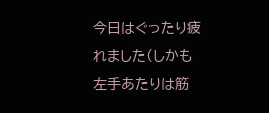今日はぐったり疲れました(しかも左手あたりは筋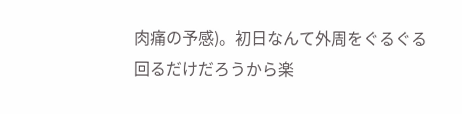肉痛の予感)。初日なんて外周をぐるぐる回るだけだろうから楽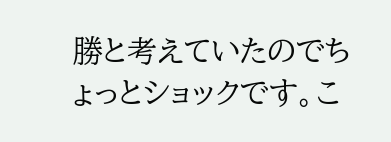勝と考えていたのでちょっとショックです。こ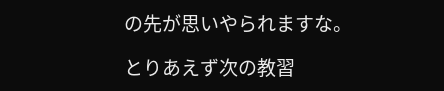の先が思いやられますな。

とりあえず次の教習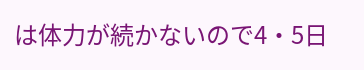は体力が続かないので4・5日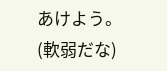あけよう。(軟弱だな)